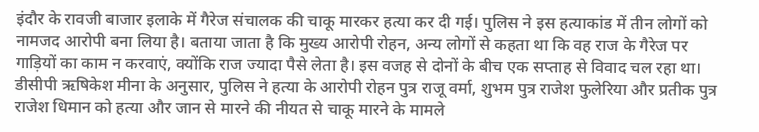इंदौर के रावजी बाजार इलाके में गैरेज संचालक की चाकू मारकर हत्या कर दी गई। पुलिस ने इस हत्याकांड में तीन लोगों को नामजद आरोपी बना लिया है। बताया जाता है कि मुख्य आरोपी रोहन, अन्य लोगों से कहता था कि वह राज के गैरेज पर गाड़ियों का काम न करवाएं, क्योंकि राज ज्यादा पैसे लेता है। इस वजह से दोनों के बीच एक सप्ताह से विवाद चल रहा था।
डीसीपी ऋषिकेश मीना के अनुसार, पुलिस ने हत्या के आरोपी रोहन पुत्र राजू वर्मा, शुभम पुत्र राजेश फुलेरिया और प्रतीक पुत्र राजेश धिमान को हत्या और जान से मारने की नीयत से चाकू मारने के मामले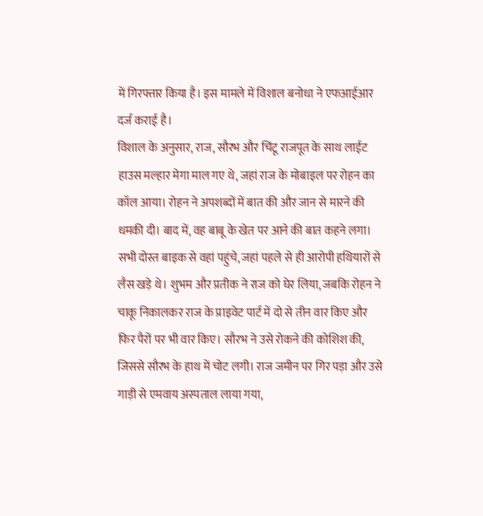में गिरफ्तार किया है। इस मामले में विशाल बनोधा ने एफआईआर दर्ज कराई है।
विशाल के अनुसार, राज, सौरभ और चिंटू राजपूत के साथ लाईट हाउस मल्हार मेगा माल गए थे, जहां राज के मोबाइल पर रोहन का कॉल आया। रोहन ने अपशब्दों में बात की और जान से मारने की धमकी दी। बाद में, वह बाबू के खेत पर आने की बात कहने लगा।
सभी दोस्त बाइक से वहां पहुंचे, जहां पहले से ही आरोपी हथियारों से लैस खड़े थे। शुभम और प्रतीक ने राज को घेर लिया, जबकि रोहन ने चाकू निकालकर राज के प्राइवेट पार्ट में दो से तीन वार किए और फिर पैरों पर भी वार किए। सौरभ ने उसे रोकने की कोशिश की, जिससे सौरभ के हाथ में चोट लगी। राज जमीन पर गिर पड़ा और उसे गाड़ी से एमवाय अस्पताल लाया गया,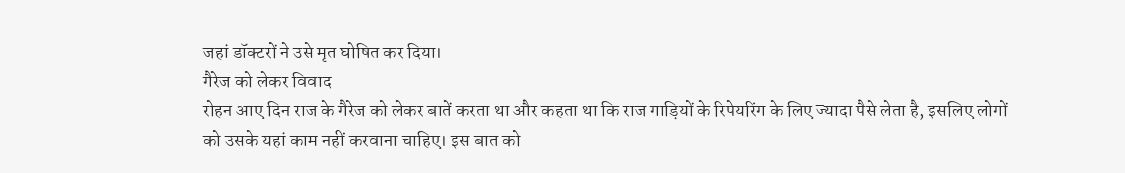जहां डॉक्टरों ने उसे मृत घोषित कर दिया।
गैरेज को लेकर विवाद
रोहन आए दिन राज के गैरेज को लेकर बातें करता था और कहता था कि राज गाड़ियों के रिपेयरिंग के लिए ज्यादा पैसे लेता है, इसलिए लोगों को उसके यहां काम नहीं करवाना चाहिए। इस बात को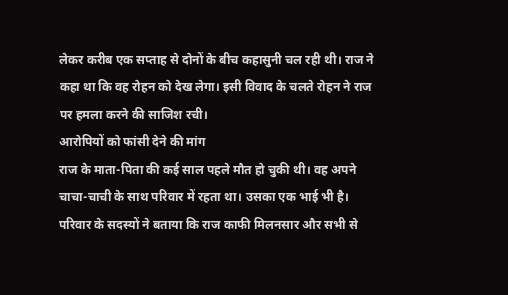लेकर करीब एक सप्ताह से दोनों के बीच कहासुनी चल रही थी। राज ने कहा था कि वह रोहन को देख लेगा। इसी विवाद के चलते रोहन ने राज पर हमला करने की साजिश रची।
आरोपियों को फांसी देने की मांग
राज के माता-पिता की कई साल पहले मौत हो चुकी थी। वह अपने चाचा-चाची के साथ परिवार में रहता था। उसका एक भाई भी है। परिवार के सदस्यों ने बताया कि राज काफी मिलनसार और सभी से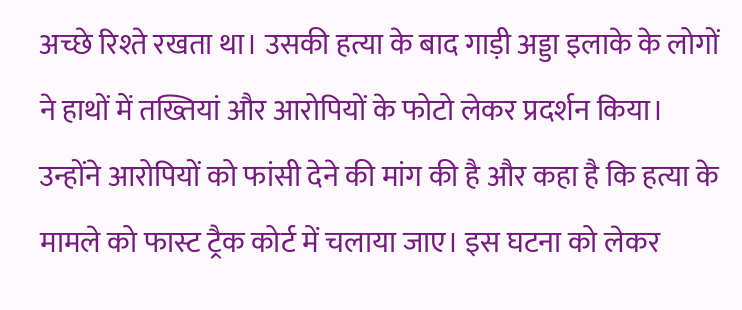अच्छे रिश्ते रखता था। उसकी हत्या के बाद गाड़ी अड्डा इलाके के लोगों ने हाथों में तख्तियां और आरोपियों के फोटो लेकर प्रदर्शन किया।
उन्होंने आरोपियों को फांसी देने की मांग की है और कहा है कि हत्या के मामले को फास्ट ट्रैक कोर्ट में चलाया जाए। इस घटना को लेकर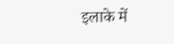इलाके में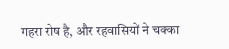गहरा रोष है, और रहवासियों ने चक्का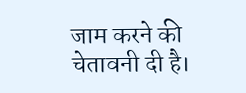जाम करने की चेतावनी दी है।